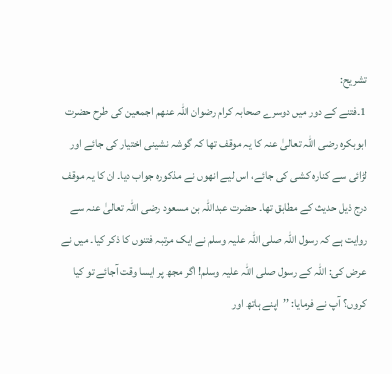تشریح:
1۔فتنے کے دور میں دوسرے صحابہ کرام رضوان اللہ عنھم اجمعین کی طرح حضرت ابوبکرہ رضی اللہ تعالیٰ عنہ کا یہ موقف تھا کہ گوشہ نشینی اختیار کی جائے اور لڑائی سے کنارہ کشی کی جائے، اس لیے انھوں نے مذکورہ جواب دیا۔ ان کا یہ موقف درج ذیل حدیث کے مطابق تھا۔ حضرت عبداللہ بن مسعود رضی اللہ تعالیٰ عنہ سے روایت ہے کہ رسول اللہ صلی اللہ علیہ وسلم نے ایک مرتبہ فتنوں کا ذکر کیا۔ میں نے عرض کی: اللہ کے رسول صلی اللہ علیہ وسلم! اگر مجھ پر ایسا وقت آجائے تو کیا کروں؟ آپ نے فرمایا: ’’اپنے ہاتھ اور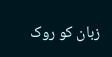زبان کو روک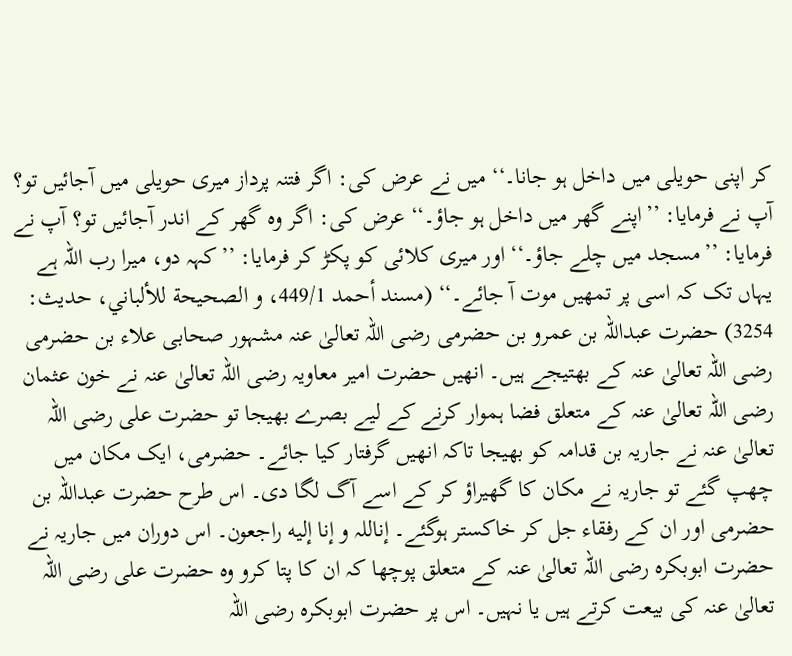کر اپنی حویلی میں داخل ہو جانا۔‘‘ میں نے عرض کی: اگر فتنہ پرداز میری حویلی میں آجائیں تو؟ آپ نے فرمایا: ’’اپنے گھر میں داخل ہو جاؤ۔‘‘ عرض کی: اگر وہ گھر کے اندر آجائیں تو؟ آپ نے فرمایا: ’’مسجد میں چلے جاؤ۔‘‘ اور میری کلائی کو پکڑ کر فرمایا: ’’کہہ دو، میرا رب اللہ ہے یہاں تک کہ اسی پر تمھیں موت آ جائے۔‘‘ (مسند أحمد 449/1، و الصحیحة للألباني، حدیث: 3254) حضرت عبداللہ بن عمرو بن حضرمی رضی اللہ تعالیٰ عنہ مشہور صحابی علاء بن حضرمی رضی اللہ تعالیٰ عنہ کے بھتیجے ہیں۔ انھیں حضرت امیر معاویہ رضی اللہ تعالیٰ عنہ نے خون عثمان رضی اللہ تعالیٰ عنہ کے متعلق فضا ہموار کرنے کے لیے بصرے بھیجا تو حضرت علی رضی اللہ تعالیٰ عنہ نے جاریہ بن قدامہ کو بھیجا تاکہ انھیں گرفتار کیا جائے۔ حضرمی، ایک مکان میں چھپ گئے تو جاریہ نے مکان کا گھیراؤ کر کے اسے آگ لگا دی۔ اس طرح حضرت عبداللہ بن حضرمی اور ان کے رفقاء جل کر خاکستر ہوگئے۔ إناللہ و إنا إلیه راجعون۔ اس دوران میں جاریہ نے حضرت ابوبکرہ رضی اللہ تعالیٰ عنہ کے متعلق پوچھا کہ ان کا پتا کرو وہ حضرت علی رضی اللہ تعالیٰ عنہ کی بیعت کرتے ہیں یا نہیں۔ اس پر حضرت ابوبکرہ رضی اللہ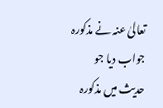تعالیٰ عنہ نے مذکورہ جواب دیا جو حدیث میں مذکورہ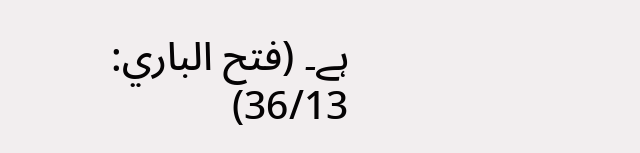ہے۔ (فتح الباري: 36/13)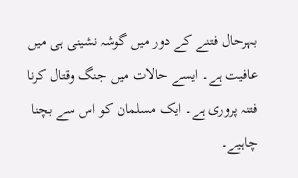بہرحال فتنے کے دور میں گوشہ نشینی ہی میں عافیت ہے۔ ایسے حالات میں جنگ وقتال کرنا فتنہ پروری ہے۔ ایک مسلمان کو اس سے بچنا چاہیے۔